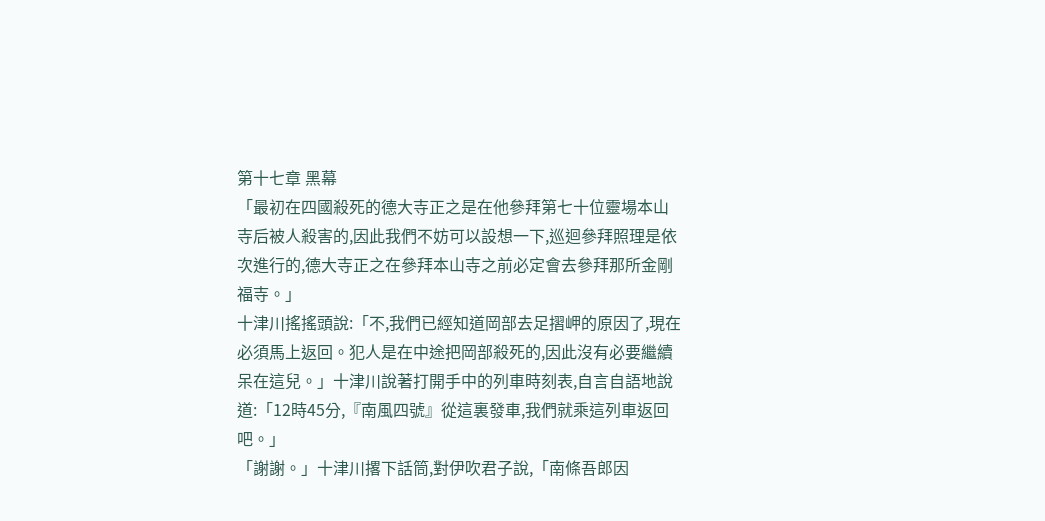第十七章 黑幕
「最初在四國殺死的德大寺正之是在他參拜第七十位靈場本山寺后被人殺害的,因此我們不妨可以設想一下,巡迴參拜照理是依次進行的,德大寺正之在參拜本山寺之前必定會去參拜那所金剛福寺。」
十津川搖搖頭說:「不,我們已經知道岡部去足摺岬的原因了,現在必須馬上返回。犯人是在中途把岡部殺死的,因此沒有必要繼續呆在這兒。」十津川說著打開手中的列車時刻表,自言自語地說道:「12時45分,『南風四號』從這裏發車,我們就乘這列車返回吧。」
「謝謝。」十津川撂下話筒,對伊吹君子說,「南條吾郎因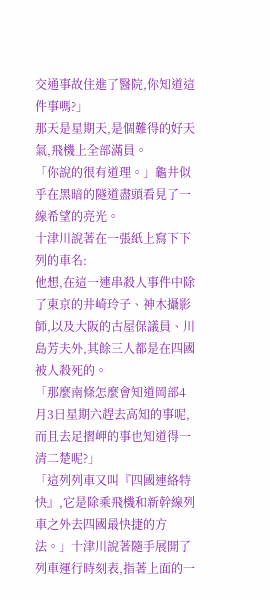交通事故住進了醫院,你知道這件事嗎?」
那天是星期天,是個難得的好天氣,飛機上全部滿員。
「你說的很有道理。」龜井似乎在黑暗的隧道盡頭看見了一線希望的亮光。
十津川說著在一張紙上寫下下列的車名:
他想,在這一連串殺人事件中除了東京的井崎玲子、神木攝影師,以及大阪的古屋保議員、川島芳夫外,其餘三人都是在四國被人殺死的。
「那麼南條怎麼會知道岡部4月3日星期六趕去高知的事呢,而且去足摺岬的事也知道得一清二楚呢?」
「這列列車又叫『四國連絡特快』,它是除乘飛機和新幹線列車之外去四國最快捷的方法。」十津川說著隨手展開了列車運行時刻表,指著上面的一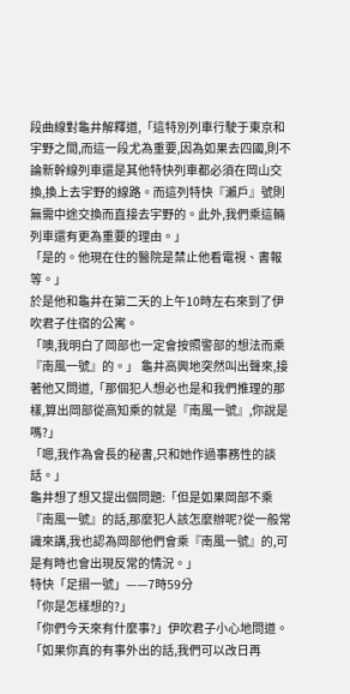段曲線對龜井解釋道,「這特別列車行駛于東京和宇野之間,而這一段尤為重要,因為如果去四國,則不論新幹線列車還是其他特快列車都必須在岡山交換,換上去宇野的線路。而這列特快『瀨戶』號則無需中途交換而直接去宇野的。此外,我們乘這輛列車還有更為重要的理由。」
「是的。他現在住的醫院是禁止他看電視、書報等。」
於是他和龜井在第二天的上午10時左右來到了伊吹君子住宿的公寓。
「噢,我明白了岡部也一定會按照警部的想法而乘『南風一號』的。」 龜井高興地突然叫出聲來,接著他又問道,「那個犯人想必也是和我們推理的那樣,算出岡部從高知乘的就是『南風一號』,你說是嗎?」
「嗯,我作為會長的秘書,只和她作過事務性的談話。」
龜井想了想又提出個問題:「但是如果岡部不乘『南風一號』的話,那麼犯人該怎麼辦呢?從一般常識來講,我也認為岡部他們會乘『南風一號』的,可是有時也會出現反常的情況。」
特快「足摺一號」——7時59分
「你是怎樣想的?」
「你們今天來有什麼事?」伊吹君子小心地問道。
「如果你真的有事外出的話,我們可以改日再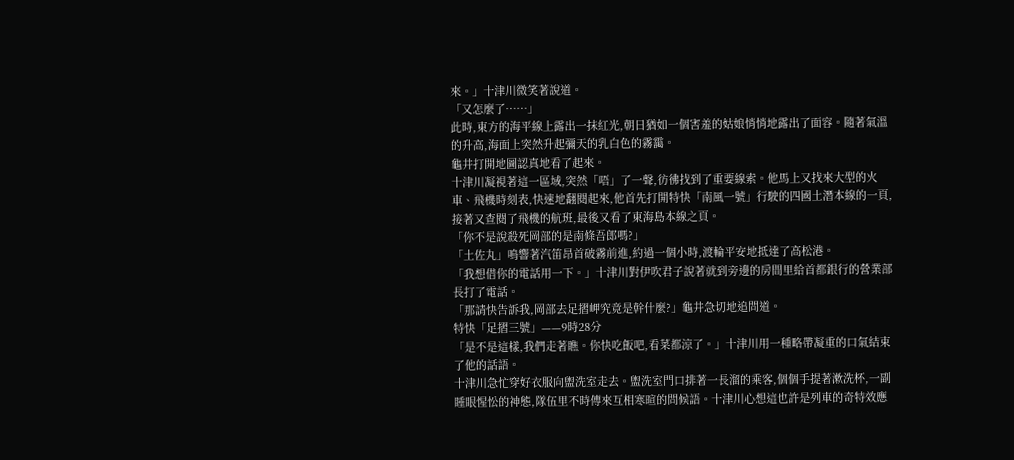來。」十津川微笑著說道。
「又怎麼了……」
此時,東方的海平線上露出一抹紅光,朝日猶如一個害羞的姑娘悄悄地露出了面容。隨著氣溫的升高,海面上突然升起彌天的乳白色的霧靄。
龜井打開地圖認真地看了起來。
十津川凝視著這一區域,突然「唔」了一聲,彷彿找到了重要線索。他馬上又找來大型的火車、飛機時刻表,快速地翻閱起來,他首先打開特快「南風一號」行駛的四國土潛本線的一頁,接著又查閱了飛機的航班,最後又看了東海島本線之頁。
「你不是說殺死岡部的是南條吾郎嗎?」
「土佐丸」鳴響著汽笛昂首破霧前進,約過一個小時,渡輪平安地抵達了高松港。
「我想借你的電話用一下。」十津川對伊吹君子說著就到旁邊的房間里給首都銀行的營業部長打了電話。
「那請快告訴我,岡部去足摺岬究竟是幹什麼?」龜井急切地追問道。
特快「足摺三號」——9時28分
「是不是這樣,我們走著瞧。你快吃飯吧,看菜都涼了。」十津川用一種略帶凝重的口氣結束了他的話語。
十津川急忙穿好衣服向盥洗室走去。盥洗室門口排著一長溜的乘客,個個手提著漱洗杯,一副睡眼惺忪的神態,隊伍里不時傳來互相寒暄的問候語。十津川心想這也許是列車的奇特效應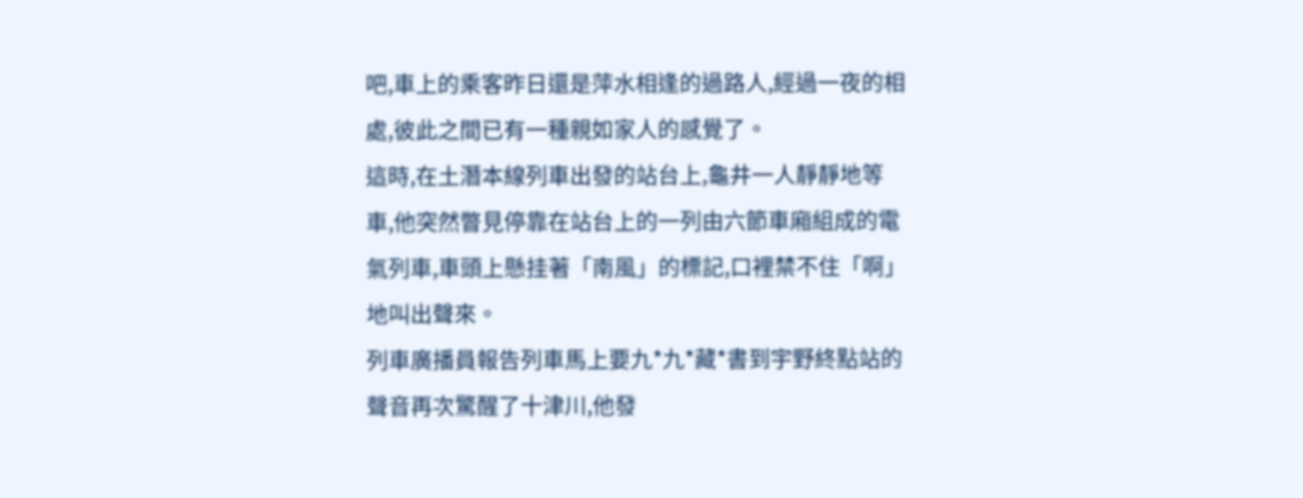吧,車上的乘客昨日還是萍水相逢的過路人,經過一夜的相處,彼此之間已有一種親如家人的感覺了。
這時,在土潛本線列車出發的站台上,龜井一人靜靜地等車,他突然瞥見停靠在站台上的一列由六節車廂組成的電氣列車,車頭上懸挂著「南風」的標記,口裡禁不住「啊」地叫出聲來。
列車廣播員報告列車馬上要九*九*藏*書到宇野終點站的聲音再次驚醒了十津川,他發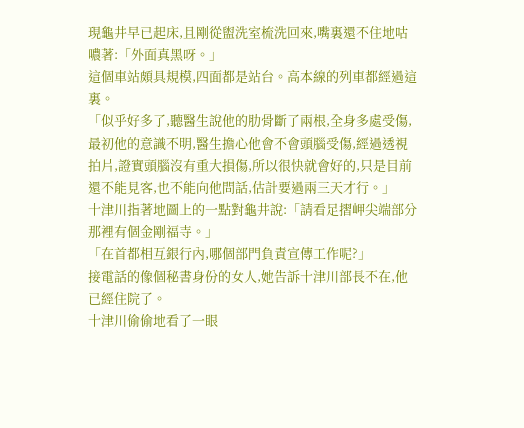現龜井早已起床,且剛從盥洗室梳洗回來,嘴裏還不住地咕噥著:「外面真黑呀。」
這個車站頗具規模,四面都是站台。高本線的列車都經過這裏。
「似乎好多了,聽醫生說他的肋骨斷了兩根,全身多處受傷,最初他的意識不明,醫生擔心他會不會頭腦受傷,經過透視拍片,證實頭腦沒有重大損傷,所以很快就會好的,只是目前還不能見客,也不能向他問話,估計要過兩三天才行。」
十津川指著地圖上的一點對龜井說:「請看足摺岬尖端部分那裡有個金剛福寺。」
「在首都相互銀行內,哪個部門負責宣傳工作呢?」
接電話的像個秘書身份的女人,她告訴十津川部長不在,他已經住院了。
十津川偷偷地看了一眼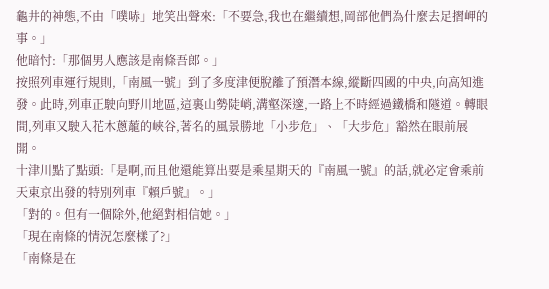龜井的神態,不由「噗哧」地笑出聲來:「不要急,我也在繼續想,岡部他們為什麼去足摺岬的事。」
他暗忖:「那個男人應該是南條吾郎。」
按照列車運行規則,「南風一號」到了多度津便脫離了預潛本線,縱斷四國的中央,向高知進發。此時,列車正駛向野川地區,這裏山勢陡峭,溝壑深邃,一路上不時經過鐵橋和隧道。轉眼間,列車又駛入花木蔥蘢的峽谷,著名的風景勝地「小步危」、「大步危」豁然在眼前展開。
十津川點了點頭:「是啊,而且他還能算出要是乘星期天的『南風一號』的話,就必定會乘前天東京出發的特別列車『賴戶號』。」
「對的。但有一個除外,他絕對相信她。」
「現在南條的情況怎麼樣了?」
「南條是在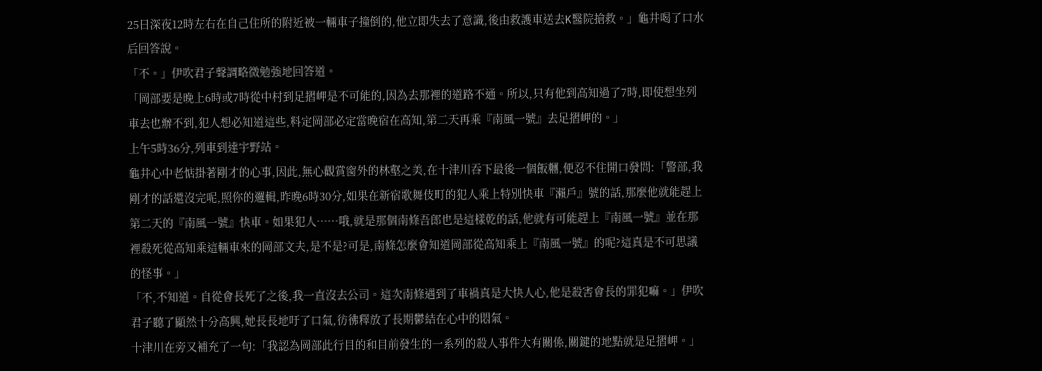25日深夜12時左右在自己住所的附近被一輛車子撞倒的,他立即失去了意識,後由救護車送去K醫院搶救。」龜井喝了口水后回答說。
「不。」伊吹君子聲調略微勉強地回答道。
「岡部要是晚上6時或7時從中村到足摺岬是不可能的,因為去那裡的道路不通。所以,只有他到高知過了7時,即使想坐列車去也辦不到,犯人想必知道這些,料定岡部必定當晚宿在高知,第二天再乘『南風一號』去足摺岬的。」
上午5時36分,列車到達宇野站。
龜井心中老惦掛著剛才的心事,因此,無心觀賞窗外的林壑之美,在十津川吞下最後一個飯糰,便忍不住開口發問:「警部,我剛才的話還沒完呢,照你的邏輯,昨晚6時30分,如果在新宿歌舞伎町的犯人乘上特別快車『瀨戶』號的話,那麼他就能趕上第二天的『南風一號』快車。如果犯人……哦,就是那個南條吾郎也是這樣乾的話,他就有可能趕上『南風一號』並在那裡殺死從高知乘這輛車來的岡部文夫,是不是?可是,南條怎麼會知道岡部從高知乘上『南風一號』的呢?這真是不可思議的怪事。」
「不,不知道。自從會長死了之後,我一直沒去公司。這次南條遇到了車禍真是大快人心,他是殺害會長的罪犯嘛。」伊吹君子聽了顯然十分高興,她長長地吁了口氣,彷彿釋放了長期鬱結在心中的悶氣。
十津川在旁又補充了一句:「我認為岡部此行目的和目前發生的一系列的殺人事件大有關係,關鍵的地點就是足摺岬。」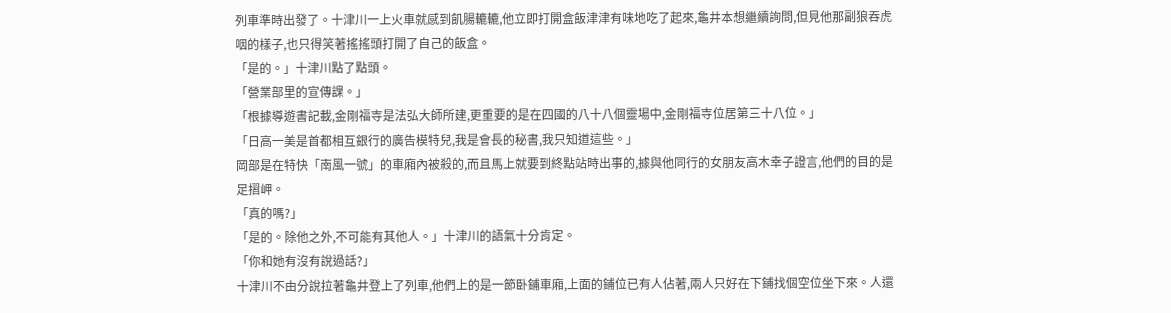列車準時出發了。十津川一上火車就感到飢腸轆轆,他立即打開盒飯津津有味地吃了起來,龜井本想繼續詢問,但見他那副狼吞虎咽的樣子,也只得笑著搖搖頭打開了自己的飯盒。
「是的。」十津川點了點頭。
「營業部里的宣傳課。」
「根據導遊書記載,金剛福寺是法弘大師所建,更重要的是在四國的八十八個靈場中,金剛福寺位居第三十八位。」
「日高一美是首都相互銀行的廣告模特兒,我是會長的秘書,我只知道這些。」
岡部是在特快「南風一號」的車廂內被殺的,而且馬上就要到終點站時出事的,據與他同行的女朋友高木幸子證言,他們的目的是足摺岬。
「真的嗎?」
「是的。除他之外,不可能有其他人。」十津川的語氣十分肯定。
「你和她有沒有說過話?」
十津川不由分說拉著龜井登上了列車,他們上的是一節卧鋪車廂,上面的鋪位已有人佔著,兩人只好在下鋪找個空位坐下來。人還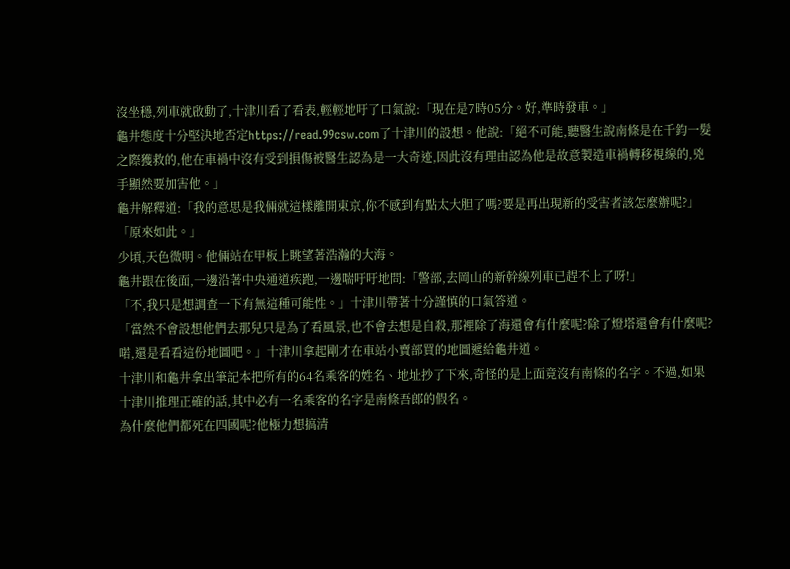沒坐穩,列車就啟動了,十津川看了看表,輕輕地吁了口氣說:「現在是7時05分。好,準時發車。」
龜井態度十分堅決地否定https://read.99csw.com了十津川的設想。他說:「絕不可能,聽醫生說南條是在千鈞一髮之際獲救的,他在車禍中沒有受到損傷被醫生認為是一大奇迹,因此沒有理由認為他是故意製造車禍轉移視線的,兇手顯然要加害他。」
龜井解釋道:「我的意思是我倆就這樣離開東京,你不感到有點太大胆了嗎?要是再出現新的受害者該怎麼辦呢?」
「原來如此。」
少頃,天色微明。他倆站在甲板上眺望著浩瀚的大海。
龜井跟在後面,一邊沿著中央通道疾跑,一邊喘吁吁地問:「警部,去岡山的新幹線列車已趕不上了呀!」
「不,我只是想調查一下有無這種可能性。」十津川帶著十分謹慎的口氣答道。
「當然不會設想他們去那兒只是為了看風景,也不會去想是自殺,那裡除了海還會有什麼呢?除了燈塔還會有什麼呢?喏,還是看看這份地圖吧。」十津川拿起剛才在車站小賣部買的地圖遞給龜井道。
十津川和龜井拿出筆記本把所有的64名乘客的姓名、地址抄了下來,奇怪的是上面竟沒有南條的名字。不過,如果十津川推理正確的話,其中必有一名乘客的名字是南條吾郎的假名。
為什麼他們都死在四國呢?他極力想搞清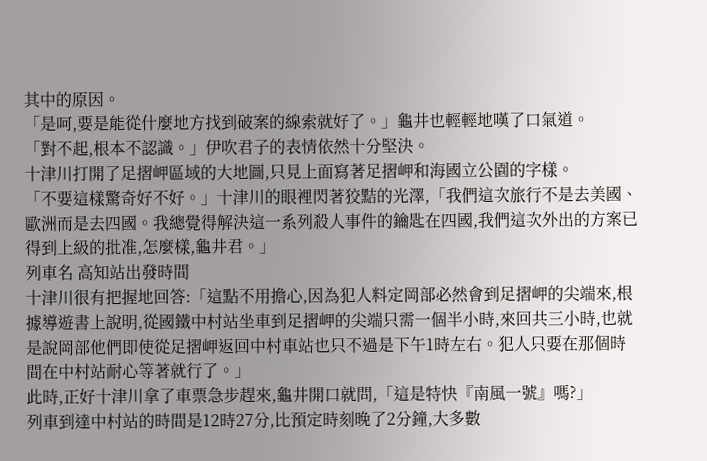其中的原因。
「是呵,要是能從什麼地方找到破案的線索就好了。」龜井也輕輕地嘆了口氣道。
「對不起,根本不認識。」伊吹君子的表情依然十分堅決。
十津川打開了足摺岬區域的大地圖,只見上面寫著足摺岬和海國立公園的字樣。
「不要這樣驚奇好不好。」十津川的眼裡閃著狡黠的光澤,「我們這次旅行不是去美國、歐洲而是去四國。我總覺得解決這一系列殺人事件的鑰匙在四國,我們這次外出的方案已得到上級的批准,怎麼樣,龜井君。」
列車名 高知站出發時間
十津川很有把握地回答:「這點不用擔心,因為犯人料定岡部必然會到足摺岬的尖端來,根據導遊書上說明,從國鐵中村站坐車到足摺岬的尖端只需一個半小時,來回共三小時,也就是說岡部他們即使從足摺岬返回中村車站也只不過是下午1時左右。犯人只要在那個時間在中村站耐心等著就行了。」
此時,正好十津川拿了車票急步趕來,龜井開口就問,「這是特快『南風一號』嗎?」
列車到達中村站的時間是12時27分,比預定時刻晚了2分鐘,大多數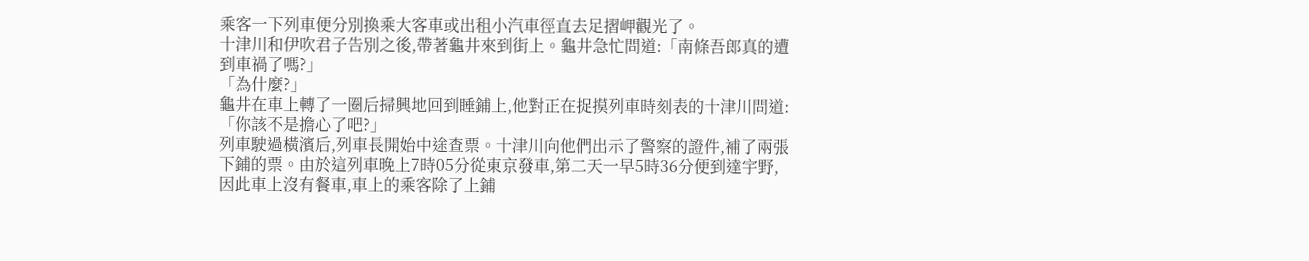乘客一下列車便分別換乘大客車或出租小汽車徑直去足摺岬觀光了。
十津川和伊吹君子告別之後,帶著龜井來到街上。龜井急忙問道:「南條吾郎真的遭到車禍了嗎?」
「為什麼?」
龜井在車上轉了一圈后掃興地回到睡鋪上,他對正在捉摸列車時刻表的十津川問道:「你該不是擔心了吧?」
列車駛過橫濱后,列車長開始中途查票。十津川向他們出示了警察的證件,補了兩張下鋪的票。由於這列車晚上7時05分從東京發車,第二天一早5時36分便到達宇野,因此車上沒有餐車,車上的乘客除了上鋪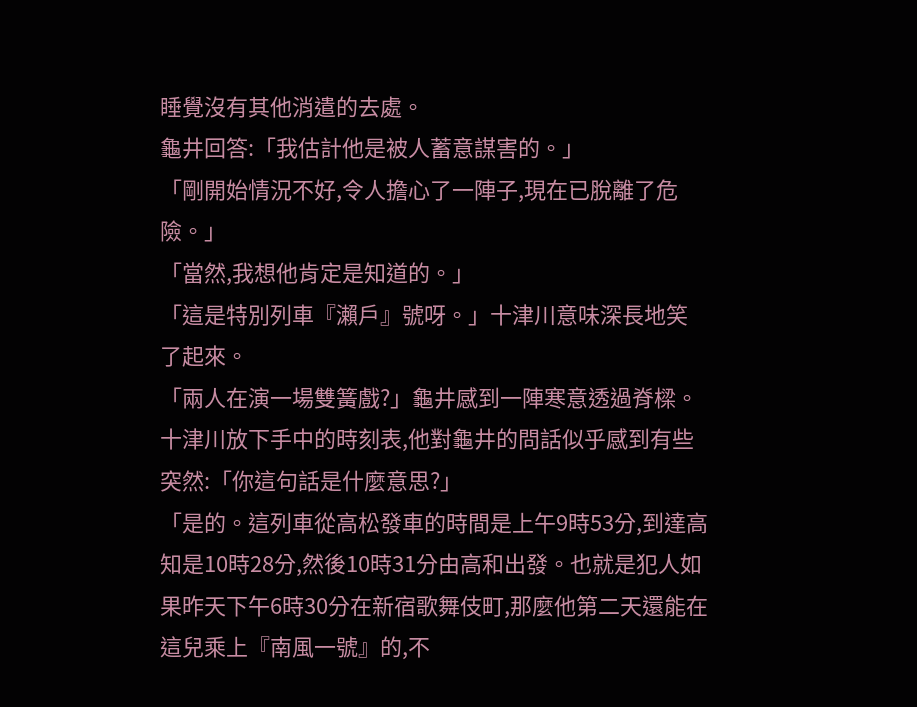睡覺沒有其他消遣的去處。
龜井回答:「我估計他是被人蓄意謀害的。」
「剛開始情況不好,令人擔心了一陣子,現在已脫離了危險。」
「當然,我想他肯定是知道的。」
「這是特別列車『瀨戶』號呀。」十津川意味深長地笑了起來。
「兩人在演一場雙簧戲?」龜井感到一陣寒意透過脊樑。
十津川放下手中的時刻表,他對龜井的問話似乎感到有些突然:「你這句話是什麼意思?」
「是的。這列車從高松發車的時間是上午9時53分,到達高知是10時28分,然後10時31分由高和出發。也就是犯人如果昨天下午6時30分在新宿歌舞伎町,那麼他第二天還能在這兒乘上『南風一號』的,不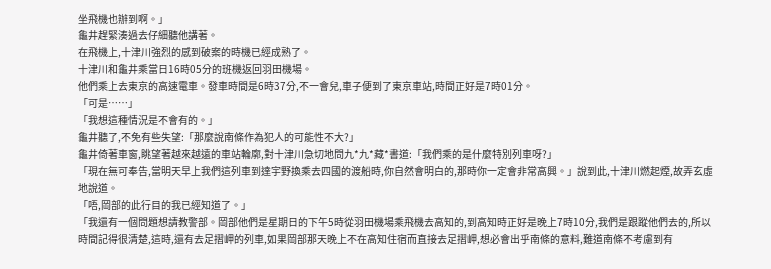坐飛機也辦到啊。」
龜井趕緊湊過去仔細聽他講著。
在飛機上,十津川強烈的感到破案的時機已經成熟了。
十津川和龜井乘當日16時05分的班機返回羽田機場。
他們乘上去東京的高速電車。發車時間是6時37分,不一會兒,車子便到了東京車站,時間正好是7時01分。
「可是……」
「我想這種情況是不會有的。」
龜井聽了,不免有些失望:「那麼說南條作為犯人的可能性不大?」
龜井倚著車窗,眺望著越來越遠的車站輪廓,對十津川急切地問九*九*藏*書道:「我們乘的是什麼特別列車呀?」
「現在無可奉告,當明天早上我們這列車到達宇野換乘去四國的渡船時,你自然會明白的,那時你一定會非常高興。」說到此,十津川燃起煙,故弄玄虛地說道。
「唔,岡部的此行目的我已經知道了。」
「我還有一個問題想請教警部。岡部他們是星期日的下午5時從羽田機場乘飛機去高知的,到高知時正好是晚上7時10分,我們是跟蹤他們去的,所以時間記得很清楚,這時,還有去足摺岬的列車,如果岡部那天晚上不在高知住宿而直接去足摺岬,想必會出乎南條的意料,難道南條不考慮到有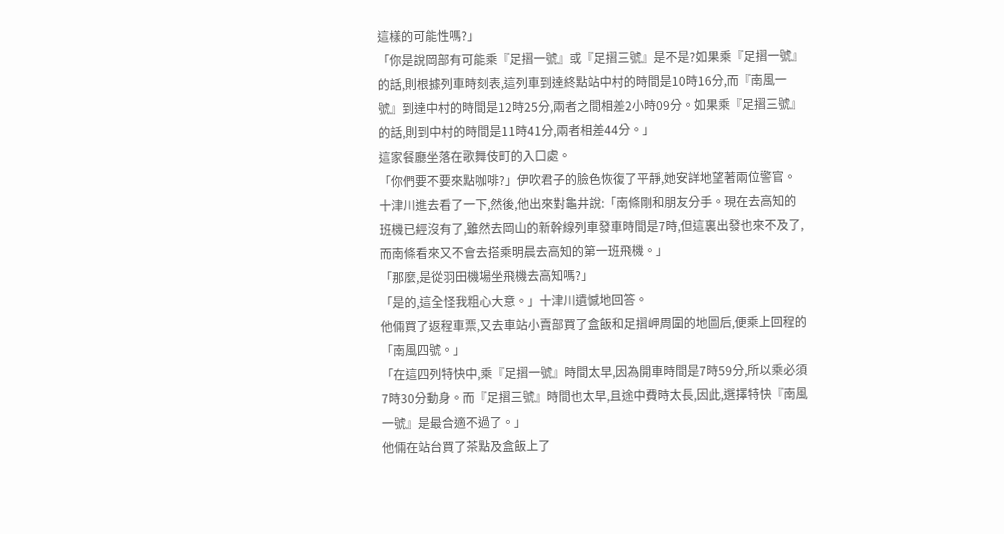這樣的可能性嗎?」
「你是說岡部有可能乘『足摺一號』或『足摺三號』是不是?如果乘『足摺一號』的話,則根據列車時刻表,這列車到達終點站中村的時間是10時16分,而『南風一號』到達中村的時間是12時25分,兩者之間相差2小時09分。如果乘『足摺三號』的話,則到中村的時間是11時41分,兩者相差44分。」
這家餐廳坐落在歌舞伎町的入口處。
「你們要不要來點咖啡?」伊吹君子的臉色恢復了平靜,她安詳地望著兩位警官。
十津川進去看了一下,然後,他出來對龜井說:「南條剛和朋友分手。現在去高知的班機已經沒有了,雖然去岡山的新幹線列車發車時間是7時,但這裏出發也來不及了,而南條看來又不會去搭乘明晨去高知的第一班飛機。」
「那麼,是從羽田機場坐飛機去高知嗎?」
「是的,這全怪我粗心大意。」十津川遺憾地回答。
他倆買了返程車票,又去車站小賣部買了盒飯和足摺岬周圍的地圖后,便乘上回程的「南風四號。」
「在這四列特快中,乘『足摺一號』時間太早,因為開車時間是7時59分,所以乘必須7時30分動身。而『足摺三號』時間也太早,且途中費時太長,因此,選擇特快『南風一號』是最合適不過了。」
他倆在站台買了茶點及盒飯上了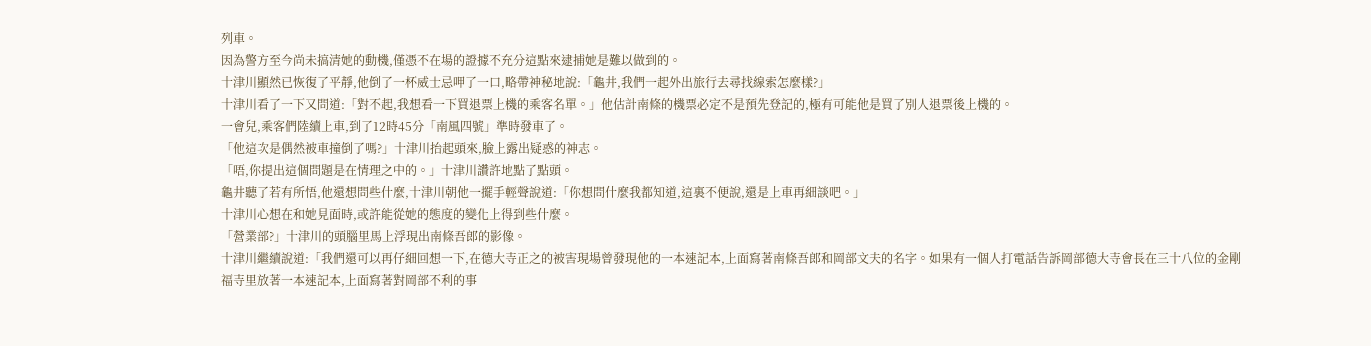列車。
因為警方至今尚未搞清她的動機,僅憑不在場的證據不充分這點來逮捕她是難以做到的。
十津川顯然已恢復了平靜,他倒了一杯威士忌呷了一口,略帶神秘地說:「龜井,我們一起外出旅行去尋找線索怎麼樣?」
十津川看了一下又問道:「對不起,我想看一下買退票上機的乘客名單。」他估計南條的機票必定不是預先登記的,極有可能他是買了別人退票後上機的。
一會兒,乘客們陸續上車,到了12時45分「南風四號」準時發車了。
「他這次是偶然被車撞倒了嗎?」十津川抬起頭來,臉上露出疑惑的神志。
「唔,你提出這個問題是在情理之中的。」十津川讚許地點了點頭。
龜井聽了若有所悟,他還想問些什麼,十津川朝他一擺手輕聲說道:「你想問什麼我都知道,這裏不便說,還是上車再細談吧。」
十津川心想在和她見面時,或許能從她的態度的變化上得到些什麼。
「營業部?」十津川的頭腦里馬上浮現出南條吾郎的影像。
十津川繼續說道:「我們還可以再仔細回想一下,在德大寺正之的被害現場曾發現他的一本速記本,上面寫著南條吾郎和岡部文夫的名字。如果有一個人打電話告訴岡部德大寺會長在三十八位的金剛福寺里放著一本速記本,上面寫著對岡部不利的事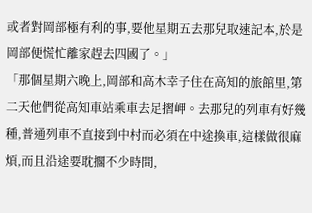或者對岡部極有利的事,要他星期五去那兒取速記本,於是岡部便慌忙離家趕去四國了。」
「那個星期六晚上,岡部和高木幸子住在高知的旅館里,第二天他們從高知車站乘車去足摺岬。去那兒的列車有好幾種,普通列車不直接到中村而必須在中途換車,這樣做很麻煩,而且沿途要耽擱不少時間,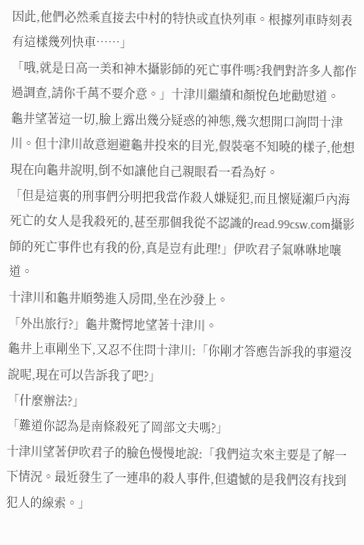因此,他們必然乘直接去中村的特快或直快列車。根據列車時刻表有這樣幾列快車……」
「哦,就是日高一美和神木攝影師的死亡事件嗎?我們對許多人都作過調查,請你千萬不要介意。」十津川繼續和顏悅色地勸慰道。
龜井望著這一切,臉上露出幾分疑惑的神態,幾次想開口詢問十津川。但十津川故意迴避龜井投來的目光,假裝毫不知曉的樣子,他想現在向龜井說明,倒不如讓他自己親眼看一看為好。
「但是這裏的刑事們分明把我當作殺人嫌疑犯,而且懷疑瀨戶內海死亡的女人是我殺死的,甚至那個我從不認識的read.99csw.com攝影師的死亡事件也有我的份,真是豈有此理!」伊吹君子氣咻咻地嚷道。
十津川和龜井順勢進入房間,坐在沙發上。
「外出旅行?」龜井驚愕地望著十津川。
龜井上車剛坐下,又忍不住問十津川:「你剛才答應告訴我的事還沒說呢,現在可以告訴我了吧?」
「什麼辦法?」
「難道你認為是南條殺死了岡部文夫嗎?」
十津川望著伊吹君子的臉色慢慢地說:「我們這次來主要是了解一下情況。最近發生了一連串的殺人事件,但遺憾的是我們沒有找到犯人的線索。」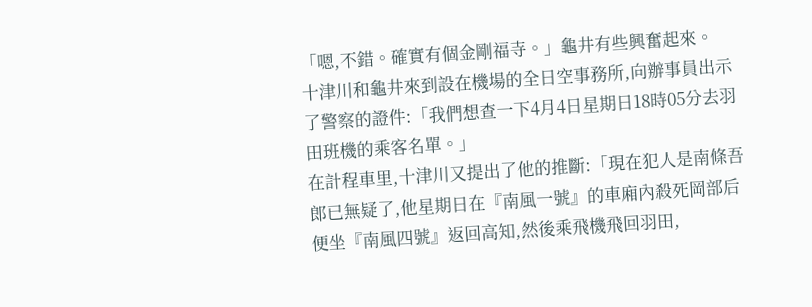「嗯,不錯。確實有個金剛福寺。」龜井有些興奮起來。
十津川和龜井來到設在機場的全日空事務所,向辦事員出示了警察的證件:「我們想查一下4月4日星期日18時05分去羽田班機的乘客名單。」
在計程車里,十津川又提出了他的推斷:「現在犯人是南條吾郎已無疑了,他星期日在『南風一號』的車廂內殺死岡部后便坐『南風四號』返回高知,然後乘飛機飛回羽田,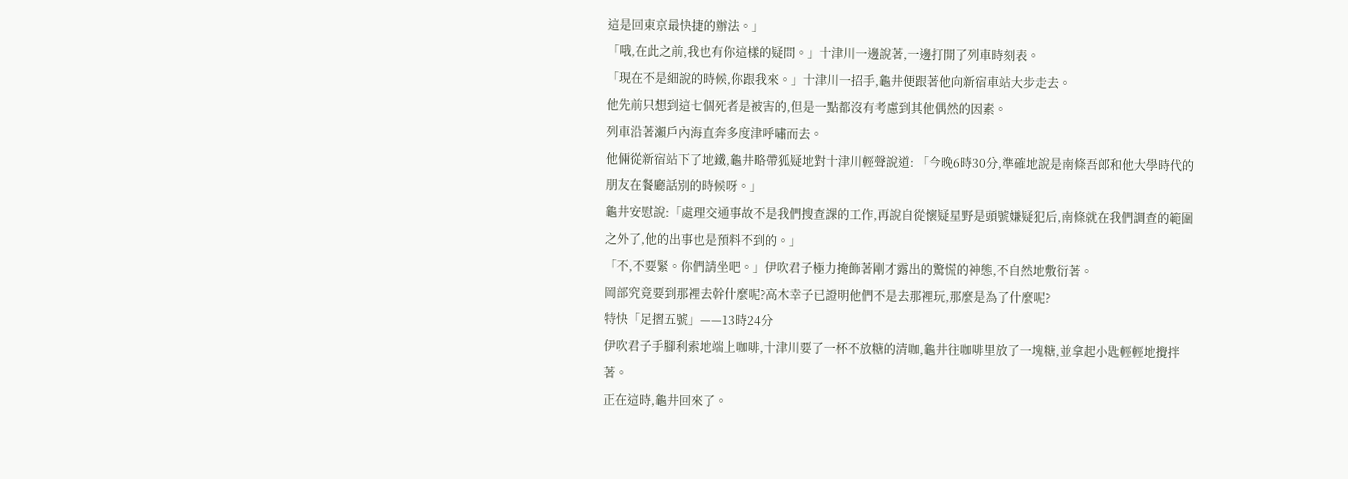這是回東京最快捷的辦法。」
「哦,在此之前,我也有你這樣的疑問。」十津川一邊說著,一邊打開了列車時刻表。
「現在不是細說的時候,你跟我來。」十津川一招手,龜井便跟著他向新宿車站大步走去。
他先前只想到這七個死者是被害的,但是一點都沒有考慮到其他偶然的因素。
列車沿著瀨戶內海直奔多度津呼嘯而去。
他倆從新宿站下了地鐵,龜井略帶狐疑地對十津川輕聲說道: 「今晚6時30分,準確地說是南條吾郎和他大學時代的朋友在餐廳話別的時候呀。」
龜井安慰說:「處理交通事故不是我們搜查課的工作,再說自從懷疑星野是頭號嫌疑犯后,南條就在我們調查的範圍之外了,他的出事也是預料不到的。」
「不,不要緊。你們請坐吧。」伊吹君子極力掩飾著剛才露出的驚慌的神態,不自然地敷衍著。
岡部究竟要到那裡去幹什麼呢?高木幸子已證明他們不是去那裡玩,那麼是為了什麼呢?
特快「足摺五號」——13時24分
伊吹君子手腳利索地端上咖啡,十津川要了一杯不放糖的清咖,龜井往咖啡里放了一塊糖,並拿起小匙輕輕地攪拌著。
正在這時,龜井回來了。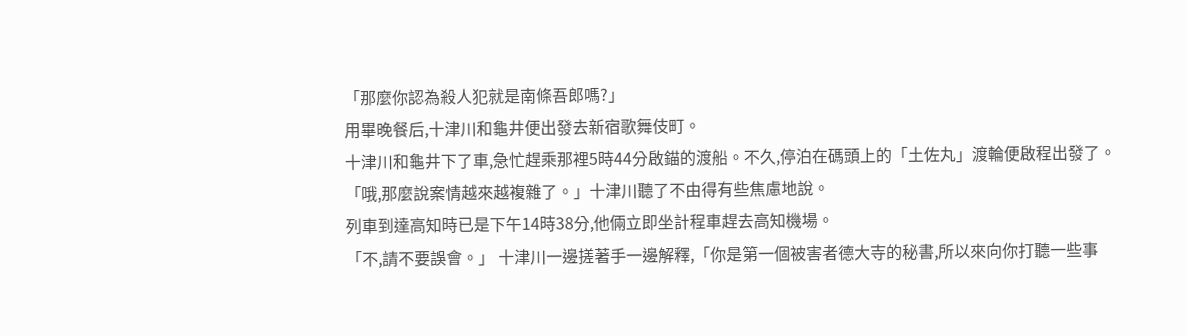「那麼你認為殺人犯就是南條吾郎嗎?」
用畢晚餐后,十津川和龜井便出發去新宿歌舞伎町。
十津川和龜井下了車,急忙趕乘那裡5時44分啟錨的渡船。不久,停泊在碼頭上的「土佐丸」渡輪便啟程出發了。
「哦,那麼說案情越來越複雜了。」十津川聽了不由得有些焦慮地說。
列車到達高知時已是下午14時38分,他倆立即坐計程車趕去高知機場。
「不,請不要誤會。」 十津川一邊搓著手一邊解釋,「你是第一個被害者德大寺的秘書,所以來向你打聽一些事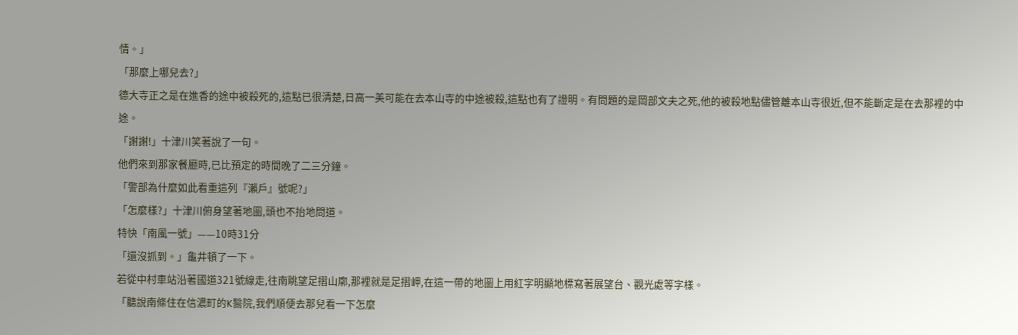情。」
「那麼上哪兒去?」
德大寺正之是在進香的途中被殺死的,這點已很清楚,日高一美可能在去本山寺的中途被殺,這點也有了證明。有問題的是岡部文夫之死,他的被殺地點儘管離本山寺很近,但不能斷定是在去那裡的中途。
「謝謝!」十津川笑著說了一句。
他們來到那家餐廳時,已比預定的時間晚了二三分鐘。
「警部為什麼如此看重這列『瀨戶』號呢?」
「怎麼樣?」十津川俯身望著地圖,頭也不抬地問道。
特快「南風一號」——10時31分
「還沒抓到。」龜井頓了一下。
若從中村車站沿著國道321號線走,往南眺望足摺山廓,那裡就是足摺岬,在這一帶的地圖上用紅字明顯地標寫著展望台、觀光處等字樣。
「聽說南條住在信濃町的K醫院,我們順便去那兒看一下怎麼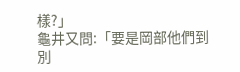樣?」
龜井又問:「要是岡部他們到別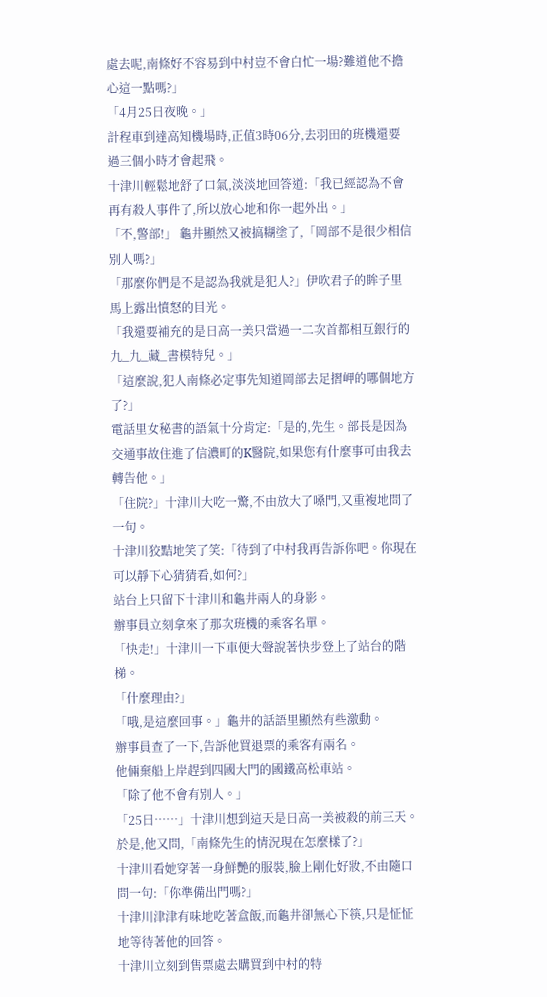處去呢,南條好不容易到中村豈不會白忙一場?難道他不擔心這一點嗎?」
「4月25日夜晚。」
計程車到達高知機場時,正值3時06分,去羽田的班機還要過三個小時才會起飛。
十津川輕鬆地舒了口氣,淡淡地回答道:「我已經認為不會再有殺人事件了,所以放心地和你一起外出。」
「不,警部!」 龜井顯然又被搞糊塗了,「岡部不是很少相信別人嗎?」
「那麼你們是不是認為我就是犯人?」伊吹君子的眸子里馬上露出憤怒的目光。
「我還要補充的是日高一美只當過一二次首都相互銀行的九_九_藏_書模特兒。」
「這麼說,犯人南條必定事先知道岡部去足摺岬的哪個地方了?」
電話里女秘書的語氣十分肯定:「是的,先生。部長是因為交通事故住進了信濃町的K醫院,如果您有什麼事可由我去轉告他。」
「住院?」十津川大吃一驚,不由放大了嗓門,又重複地問了一句。
十津川狡黠地笑了笑:「待到了中村我再告訴你吧。你現在可以靜下心猜猜看,如何?」
站台上只留下十津川和龜井兩人的身影。
辦事員立刻拿來了那次班機的乘客名單。
「快走!」十津川一下車便大聲說著快步登上了站台的階梯。
「什麼理由?」
「哦,是這麼回事。」龜井的話語里顯然有些激動。
辦事員查了一下,告訴他買退票的乘客有兩名。
他倆棄船上岸趕到四國大門的國鐵高松車站。
「除了他不會有別人。」
「25日……」十津川想到這天是日高一美被殺的前三天。於是,他又問,「南條先生的情況現在怎麼樣了?」
十津川看她穿著一身鮮艷的服裝,臉上剛化好妝,不由隨口問一句:「你準備出門嗎?」
十津川津津有味地吃著盒飯,而龜井卻無心下筷,只是怔怔地等待著他的回答。
十津川立刻到售票處去購買到中村的特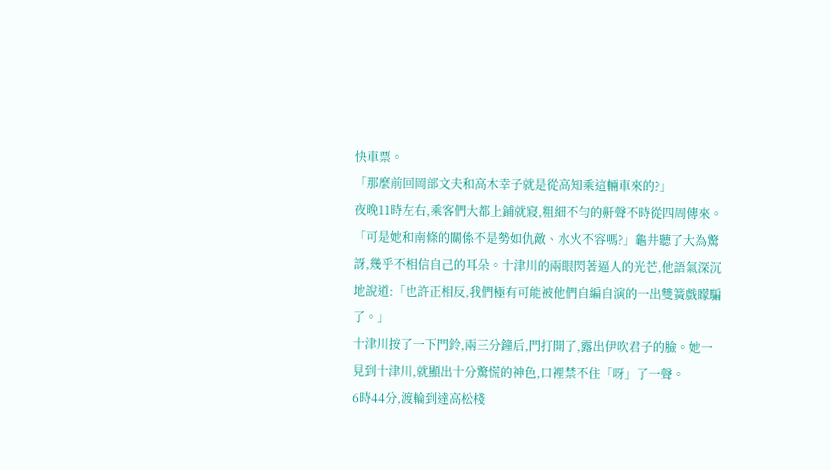快車票。
「那麼前回岡部文夫和高木幸子就是從高知乘這輛車來的?」
夜晚11時左右,乘客們大都上鋪就寢,粗細不勻的鼾聲不時從四周傳來。
「可是她和南條的關係不是勢如仇敵、水火不容嗎?」龜井聽了大為驚訝,幾乎不相信自己的耳朵。十津川的兩眼閃著逼人的光芒,他語氣深沉地說道:「也許正相反,我們極有可能被他們自編自演的一出雙簧戲矇騙了。」
十津川按了一下門鈴,兩三分鐘后,門打開了,露出伊吹君子的臉。她一見到十津川,就顯出十分驚慌的神色,口裡禁不住「呀」了一聲。
6時44分,渡輪到達高松棧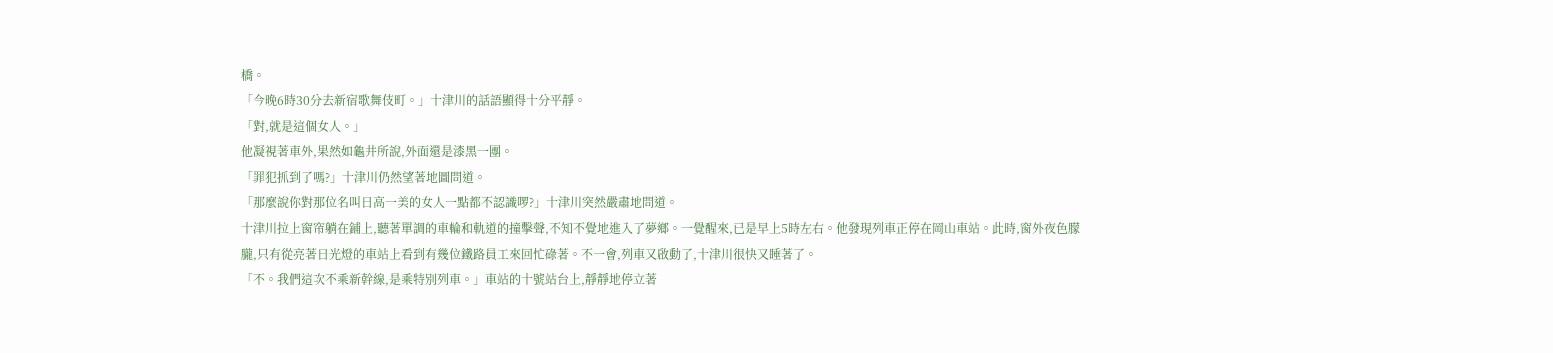橋。
「今晚6時30分去新宿歌舞伎町。」十津川的話語顯得十分平靜。
「對,就是這個女人。」
他凝視著車外,果然如龜井所說,外面還是漆黑一團。
「罪犯抓到了嗎?」十津川仍然望著地圖問道。
「那麼說你對那位名叫日高一美的女人一點都不認識啰?」十津川突然嚴肅地問道。
十津川拉上窗帘躺在鋪上,聽著單調的車輪和軌道的撞擊聲,不知不覺地進入了夢鄉。一覺醒來,已是早上5時左右。他發現列車正停在岡山車站。此時,窗外夜色朦朧,只有從亮著日光燈的車站上看到有幾位鐵路員工來回忙碌著。不一會,列車又啟動了,十津川很快又睡著了。
「不。我們這次不乘新幹線,是乘特別列車。」車站的十號站台上,靜靜地停立著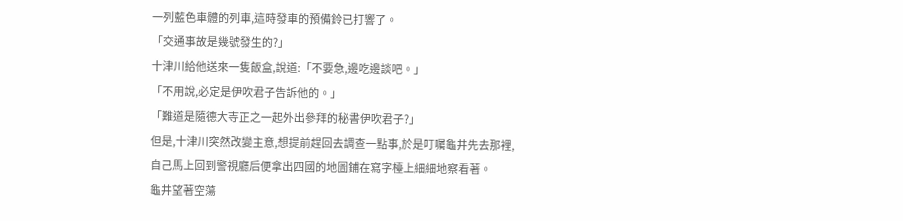一列藍色車體的列車,這時發車的預備鈴已打響了。
「交通事故是幾號發生的?」
十津川給他送來一隻飯盒,說道:「不要急,邊吃邊談吧。」
「不用說,必定是伊吹君子告訴他的。」
「難道是隨德大寺正之一起外出參拜的秘書伊吹君子?」
但是,十津川突然改變主意,想提前趕回去調查一點事,於是叮囑龜井先去那裡,自己馬上回到警視廳后便拿出四國的地圖鋪在寫字檯上細細地察看著。
龜井望著空蕩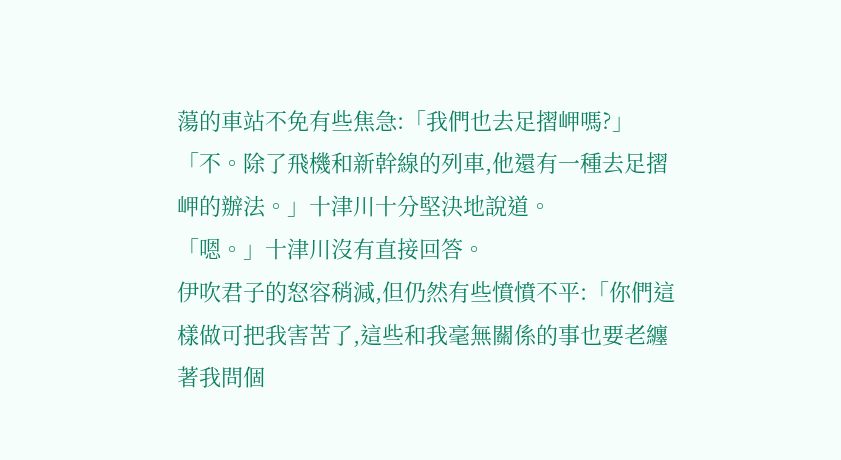蕩的車站不免有些焦急:「我們也去足摺岬嗎?」
「不。除了飛機和新幹線的列車,他還有一種去足摺岬的辦法。」十津川十分堅決地說道。
「嗯。」十津川沒有直接回答。
伊吹君子的怒容稍減,但仍然有些憤憤不平:「你們這樣做可把我害苦了,這些和我毫無關係的事也要老纏著我問個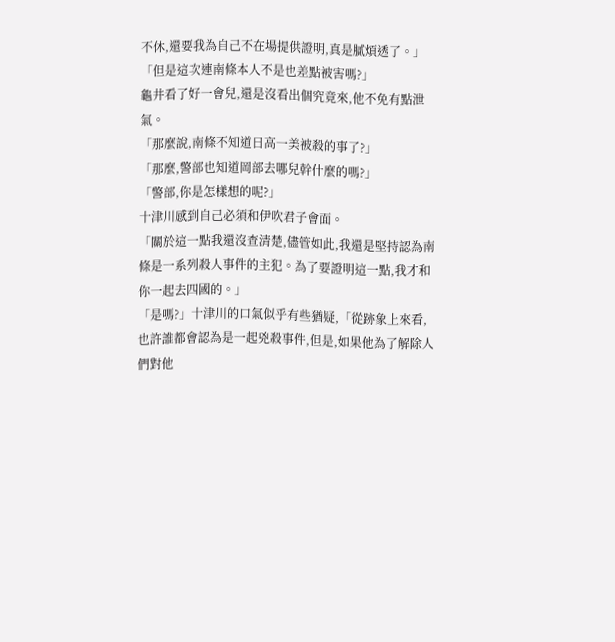不休,還要我為自己不在場提供證明,真是膩煩透了。」
「但是這次連南條本人不是也差點被害嗎?」
龜井看了好一會兒,還是沒看出個究竟來,他不免有點泄氣。
「那麼說,南條不知道日高一美被殺的事了?」
「那麼,警部也知道岡部去哪兒幹什麼的嗎?」
「警部,你是怎樣想的呢?」
十津川感到自己必須和伊吹君子會面。
「關於這一點我還沒查清楚,儘管如此,我還是堅持認為南條是一系列殺人事件的主犯。為了要證明這一點,我才和你一起去四國的。」
「是嗎?」十津川的口氣似乎有些猶疑,「從跡象上來看,也許誰都會認為是一起兇殺事件,但是,如果他為了解除人們對他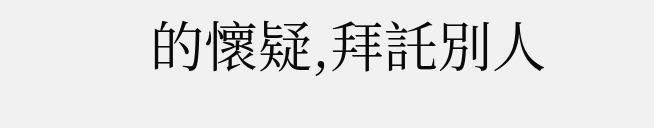的懷疑,拜託別人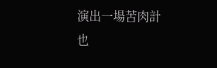演出一場苦肉計也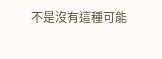不是沒有這種可能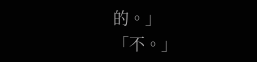的。」
「不。」